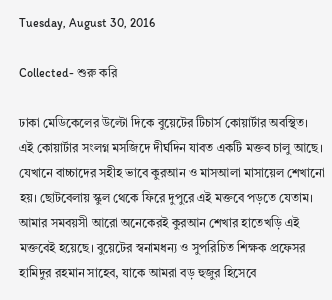Tuesday, August 30, 2016

Collected- শুরু করি

ঢাকা মেডিকেলের উল্টো দিকে বুয়েটের টিচার্স কোয়ার্টার অবস্থিত। এই কোয়ার্টার সংলগ্ন মসজিদে দীর্ঘদিন যাবত একটি মক্তব চালু আছে। যেখানে বাচ্চাদের সহীহ ভাবে কুরআন ও মাসআলা মাসায়েল শেখানো হয়। ছোটবেলায় স্কুল থেকে ফিরে দুপুরে এই মক্তবে পড়তে যেতাম। আমার সমবয়সী আরো অনেকেরই কুরআন শেখার হাতেখড়ি এই মক্তবেই হয়েছে। বুয়েটের স্বনামধন্য ও সুপরিচিত শিক্ষক প্রফেসর হামিদুর রহমান সাহেব, যাকে আমরা বড় হুজুর হিসেবে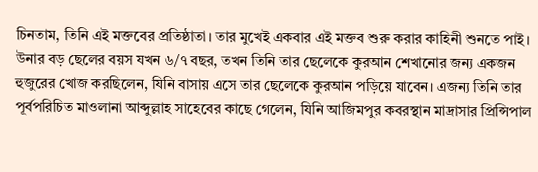চিনতাম, তিনি এই মক্তবের প্রতিষ্ঠাতা। তার মুখেই একবার এই মক্তব শুরু করার কাহিনী শুনতে পাই।
উনার বড় ছেলের বয়স যখন ৬/৭ বছর, তখন তিনি তার ছেলেকে কুরআন শেখানোর জন্য একজন হুজুরের খোজ করছিলেন, যিনি বাসায় এসে তার ছেলেকে কুরআন পড়িয়ে যাবেন। এজন্য তিনি তার পূর্বপরিচিত মাওলানা আব্দুল্লাহ সাহেবের কাছে গেলেন, যিনি আজিমপুর কবরস্থান মাদ্রাসার প্রিন্সিপাল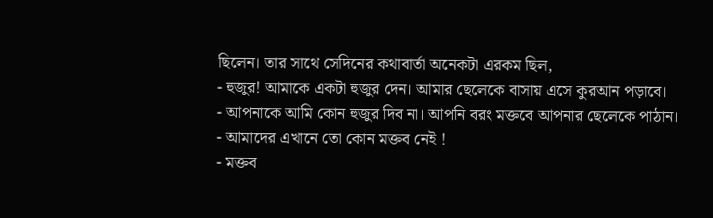ছিলেন। তার সাথে সেদিনের কথাবার্তা অনেকটা এরকম ছিল,
- হুজুর! আমাকে একটা হুজুর দেন। আমার ছেলেকে বাসায় এসে কুরআন পড়াবে।
- আপনাকে আমি কোন হুজুর দিব না। আপনি বরং মক্তবে আপনার ছেলেকে পাঠান।
- আমাদের এখানে তো কোন মক্তব নেই !
- মক্তব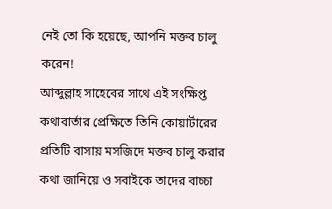নেই তো কি হয়েছে, আপনি মক্তব চালু করেন!
আব্দুল্লাহ সাহেবের সাথে এই সংক্ষিপ্ত কথাবার্তার প্রেক্ষিতে তিনি কোয়ার্টারের প্রতিটি বাসায় মসজিদে মক্তব চালু করার কথা জানিয়ে ও সবাইকে তাদের বাচ্চা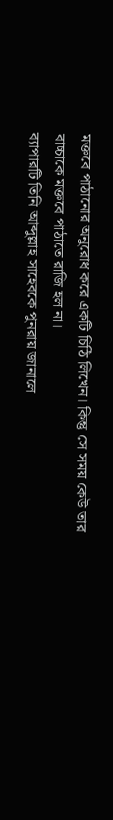মক্তবে পাঠানোর অনুরোধ করে একটি চিঠি লিখেন। কিন্তু সে সময় কেউ তার বাচ্চাকে মক্তবে পাঠাতে রাজি হল না।
ব্যাপারটি তিনি আব্দুল্লাহ সাহেবকে পুনরায় জানালে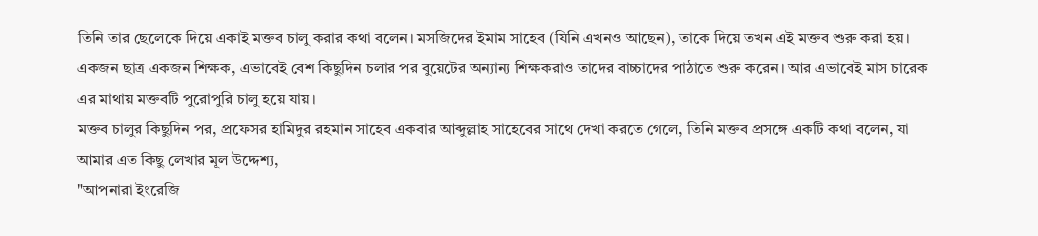তিনি তার ছেলেকে দিয়ে একাই মক্তব চালু করার কথা বলেন। মসজিদের ইমাম সাহেব (যিনি এখনও আছেন), তাকে দিয়ে তখন এই মক্তব শুরু করা হয়। একজন ছাত্র একজন শিক্ষক, এভাবেই বেশ কিছুদিন চলার পর বুয়েটের অন্যান্য শিক্ষকরাও তাদের বাচ্চাদের পাঠাতে শুরু করেন। আর এভাবেই মাস চারেক এর মাথায় মক্তবটি পুরোপুরি চালু হয়ে যায়।
মক্তব চালুর কিছুদিন পর, প্রফেসর হামিদুর রহমান সাহেব একবার আব্দুল্লাহ সাহেবের সাথে দেখা করতে গেলে, তিনি মক্তব প্রসঙ্গে একটি কথা বলেন, যা আমার এত কিছু লেখার মূল উদ্দেশ্য,
"আপনারা ইংরেজি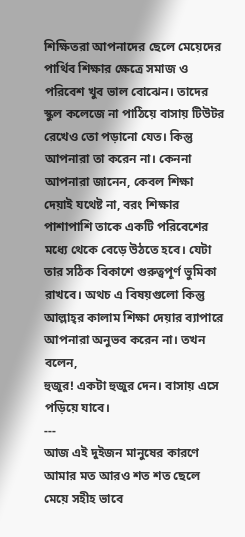শিক্ষিতরা আপনাদের ছেলে মেয়েদের পার্থিব শিক্ষার ক্ষেত্রে সমাজ ও পরিবেশ খুব ভাল বোঝেন। তাদের স্কুল কলেজে না পাঠিয়ে বাসায় টিউটর রেখেও তো পড়ানো যেত। কিন্তু আপনারা তা করেন না। কেননা আপনারা জানেন, কেবল শিক্ষা দেয়াই যথেষ্ট না, বরং শিক্ষার পাশাপাশি তাকে একটি পরিবেশের মধ্যে থেকে বেড়ে উঠতে হবে। যেটা তার সঠিক বিকাশে গুরুত্বপূর্ণ ভুমিকা রাখবে। অথচ এ বিষয়গুলো কিন্তু আল্লাহ্‌র কালাম শিক্ষা দেয়ার ব্যাপারে আপনারা অনুভব করেন না। তখন বলেন,
হুজুর! একটা হুজুর দেন। বাসায় এসে পড়িয়ে যাবে।
---
আজ এই দুইজন মানুষের কারণে আমার মত আরও শত শত ছেলে মেয়ে সহীহ ভাবে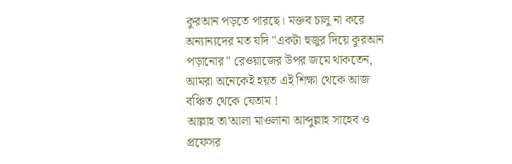কুরআন পড়তে পারছে। মক্তব চালু না করে অন্যান্যদের মত যদি "একটা হুজুর দিয়ে কুরআন পড়ানোর" রেওয়াজের উপর জমে থাকতেন, আমরা অনেকেই হয়ত এই শিক্ষা থেকে আজ বঞ্চিত থেকে যেতাম !
আল্লাহ তা'আলা মাওলানা আব্দুল্লাহ সাহেব ও প্রফেসর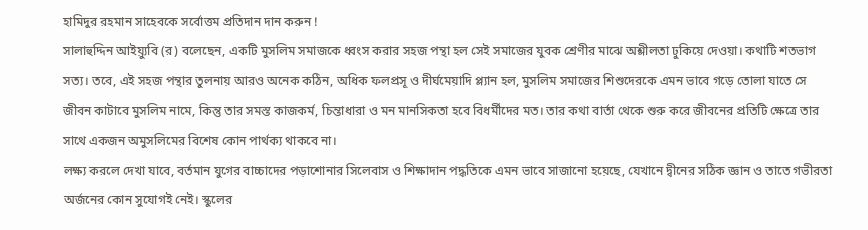হামিদুর রহমান সাহেবকে সর্বোত্তম প্রতিদান দান করুন !
সালাহুদ্দিন আইয়্যুবি (র) বলেছেন, একটি মুসলিম সমাজকে ধ্বংস করার সহজ পন্থা হল সেই সমাজের যুবক শ্রেণীর মাঝে অশ্লীলতা ঢুকিয়ে দেওয়া। কথাটি শতভাগ সত্য। তবে, এই সহজ পন্থার তুলনায় আরও অনেক কঠিন, অধিক ফলপ্রসূ ও দীর্ঘমেয়াদি প্ল্যান হল, মুসলিম সমাজের শিশুদেরকে এমন ভাবে গড়ে তোলা যাতে সে জীবন কাটাবে মুসলিম নামে, কিন্তু তার সমস্ত কাজকর্ম, চিন্তাধারা ও মন মানসিকতা হবে বিধর্মীদের মত। তার কথা বার্তা থেকে শুরু করে জীবনের প্রতিটি ক্ষেত্রে তার সাথে একজন অমুসলিমের বিশেষ কোন পার্থক্য থাকবে না।
লক্ষ্য করলে দেখা যাবে, বর্তমান যুগের বাচ্চাদের পড়াশোনার সিলেবাস ও শিক্ষাদান পদ্ধতিকে এমন ভাবে সাজানো হয়েছে, যেখানে দ্বীনের সঠিক জ্ঞান ও তাতে গভীরতা অর্জনের কোন সুযোগই নেই। স্কুলের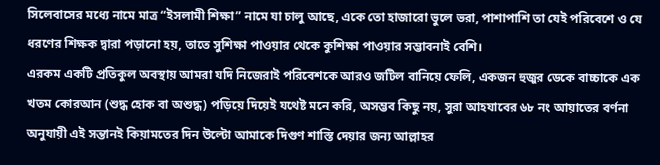সিলেবাসের মধ্যে নামে মাত্র “ইসলামী শিক্ষা” নামে যা চালু আছে, একে তো হাজারো ভুলে ভরা, পাশাপাশি তা যেই পরিবেশে ও যে ধরণের শিক্ষক দ্বারা পড়ানো হয়, তাতে সুশিক্ষা পাওয়ার থেকে কুশিক্ষা পাওয়ার সম্ভাবনাই বেশি।
এরকম একটি প্রতিকুল অবস্থায় আমরা যদি নিজেরাই পরিবেশকে আরও জটিল বানিয়ে ফেলি, একজন হুজুর ডেকে বাচ্চাকে এক খতম কোরআন (শুদ্ধ হোক বা অশুদ্ধ) পড়িয়ে দিয়েই যথেষ্ট মনে করি, অসম্ভব কিছু নয়, সুরা আহযাবের ৬৮ নং আয়াতের বর্ণনা অনুযায়ী এই সন্তানই কিয়ামতের দিন উল্টো আমাকে দিগুণ শাস্তি দেয়ার জন্য আল্লাহর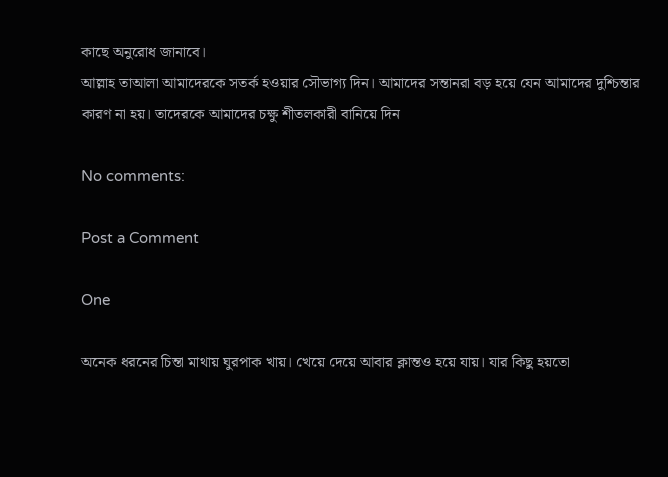কাছে অনুরোধ জানাবে।
আল্লাহ তাআলা আমাদেরকে সতর্ক হওয়ার সৌভাগ্য দিন। আমাদের সন্তানরা বড় হয়ে যেন আমাদের দুশ্চিন্তার কারণ না হয়। তাদেরকে আমাদের চক্ষু শীতলকারী বানিয়ে দিন

No comments:

Post a Comment

One

অনেক ধরনের চিন্তা মাথায় ঘুরপাক খায়। খেয়ে দেয়ে আবার ক্লান্তও হয়ে যায়। যার কিছু হয়তো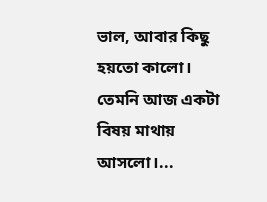ভাল, আবার কিছু হয়তো কালো। তেমনি আজ একটা বিষয় মাথায় আসলো।...